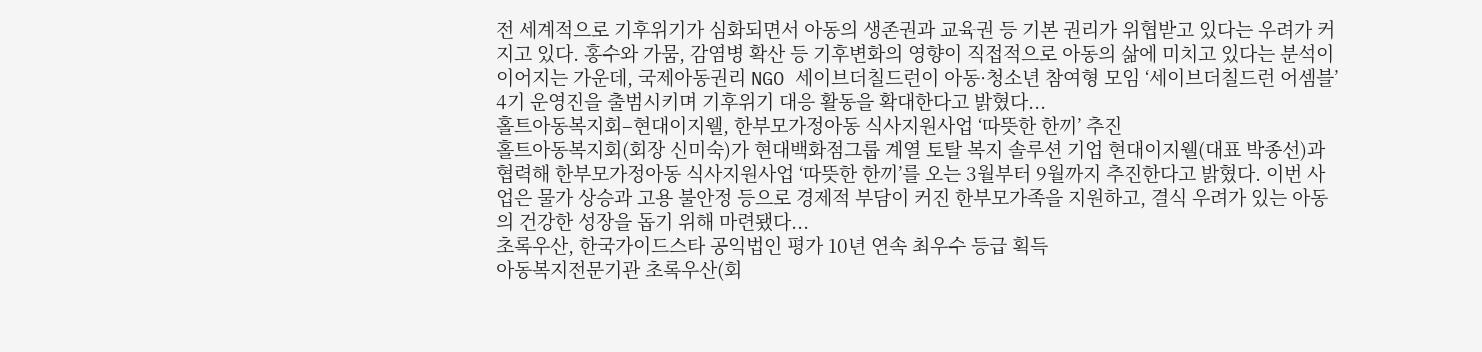전 세계적으로 기후위기가 심화되면서 아동의 생존권과 교육권 등 기본 권리가 위협받고 있다는 우려가 커지고 있다. 홍수와 가뭄, 감염병 확산 등 기후변화의 영향이 직접적으로 아동의 삶에 미치고 있다는 분석이 이어지는 가운데, 국제아동권리 NGO 세이브더칠드런이 아동·청소년 참여형 모임 ‘세이브더칠드런 어셈블’ 4기 운영진을 출범시키며 기후위기 대응 활동을 확대한다고 밝혔다...
홀트아동복지회–현대이지웰, 한부모가정아동 식사지원사업 ‘따뜻한 한끼’ 추진
홀트아동복지회(회장 신미숙)가 현대백화점그룹 계열 토탈 복지 솔루션 기업 현대이지웰(대표 박종선)과 협력해 한부모가정아동 식사지원사업 ‘따뜻한 한끼’를 오는 3월부터 9월까지 추진한다고 밝혔다. 이번 사업은 물가 상승과 고용 불안정 등으로 경제적 부담이 커진 한부모가족을 지원하고, 결식 우려가 있는 아동의 건강한 성장을 돕기 위해 마련됐다...
초록우산, 한국가이드스타 공익법인 평가 10년 연속 최우수 등급 획득
아동복지전문기관 초록우산(회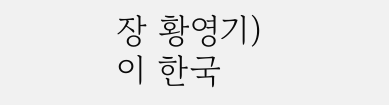장 황영기)이 한국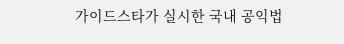가이드스타가 실시한 국내 공익법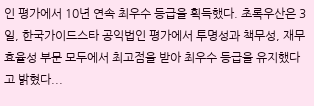인 평가에서 10년 연속 최우수 등급을 획득했다. 초록우산은 3일, 한국가이드스타 공익법인 평가에서 투명성과 책무성, 재무효율성 부문 모두에서 최고점을 받아 최우수 등급을 유지했다고 밝혔다...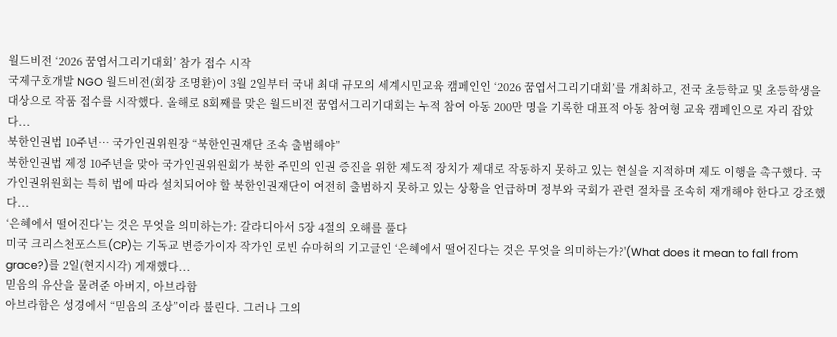월드비전 ‘2026 꿈엽서그리기대회’ 참가 접수 시작
국제구호개발 NGO 월드비전(회장 조명환)이 3월 2일부터 국내 최대 규모의 세계시민교육 캠페인인 ‘2026 꿈엽서그리기대회’를 개최하고, 전국 초등학교 및 초등학생을 대상으로 작품 접수를 시작했다. 올해로 8회째를 맞은 월드비전 꿈엽서그리기대회는 누적 참여 아동 200만 명을 기록한 대표적 아동 참여형 교육 캠페인으로 자리 잡았다...
북한인권법 10주년… 국가인권위원장 “북한인권재단 조속 출범해야”
북한인권법 제정 10주년을 맞아 국가인권위원회가 북한 주민의 인권 증진을 위한 제도적 장치가 제대로 작동하지 못하고 있는 현실을 지적하며 제도 이행을 촉구했다. 국가인권위원회는 특히 법에 따라 설치되어야 할 북한인권재단이 여전히 출범하지 못하고 있는 상황을 언급하며 정부와 국회가 관련 절차를 조속히 재개해야 한다고 강조했다...
‘은혜에서 떨어진다’는 것은 무엇을 의미하는가: 갈라디아서 5장 4절의 오해를 풀다
미국 크리스천포스트(CP)는 기독교 변증가이자 작가인 로빈 슈마허의 기고글인 ‘은혜에서 떨어진다는 것은 무엇을 의미하는가?'(What does it mean to fall from grace?)를 2일(현지시각) 게재했다...
믿음의 유산을 물려준 아버지, 아브라함
아브라함은 성경에서 “믿음의 조상”이라 불린다. 그러나 그의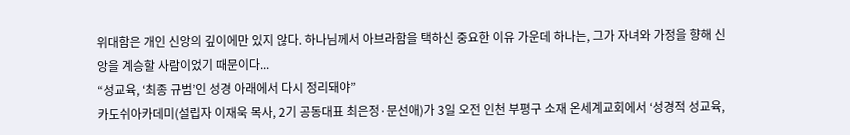위대함은 개인 신앙의 깊이에만 있지 않다. 하나님께서 아브라함을 택하신 중요한 이유 가운데 하나는, 그가 자녀와 가정을 향해 신앙을 계승할 사람이었기 때문이다...
“성교육, ‘최종 규범’인 성경 아래에서 다시 정리돼야”
카도쉬아카데미(설립자 이재욱 목사, 2기 공동대표 최은정·문선애)가 3일 오전 인천 부평구 소재 온세계교회에서 ‘성경적 성교육,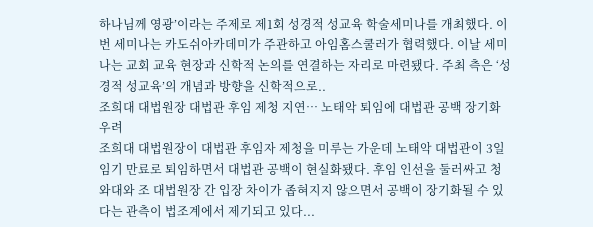하나님께 영광’이라는 주제로 제1회 성경적 성교육 학술세미나를 개최했다. 이번 세미나는 카도쉬아카데미가 주관하고 아임홈스쿨러가 협력했다. 이날 세미나는 교회 교육 현장과 신학적 논의를 연결하는 자리로 마련됐다. 주최 측은 ‘성경적 성교육’의 개념과 방향을 신학적으로..
조희대 대법원장 대법관 후임 제청 지연… 노태악 퇴임에 대법관 공백 장기화 우려
조희대 대법원장이 대법관 후임자 제청을 미루는 가운데 노태악 대법관이 3일 임기 만료로 퇴임하면서 대법관 공백이 현실화됐다. 후임 인선을 둘러싸고 청와대와 조 대법원장 간 입장 차이가 좁혀지지 않으면서 공백이 장기화될 수 있다는 관측이 법조계에서 제기되고 있다...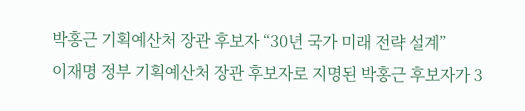박홍근 기획예산처 장관 후보자 “30년 국가 미래 전략 설계”
이재명 정부 기획예산처 장관 후보자로 지명된 박홍근 후보자가 3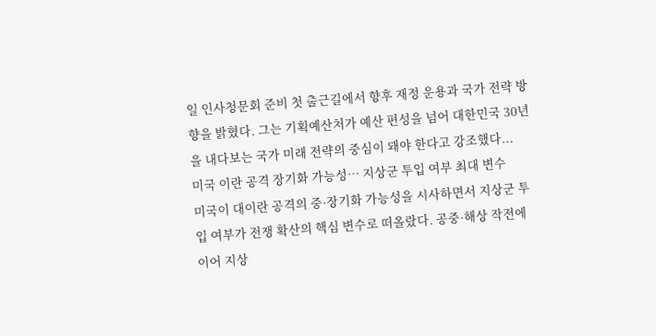일 인사청문회 준비 첫 출근길에서 향후 재정 운용과 국가 전략 방향을 밝혔다. 그는 기획예산처가 예산 편성을 넘어 대한민국 30년을 내다보는 국가 미래 전략의 중심이 돼야 한다고 강조했다...
미국 이란 공격 장기화 가능성… 지상군 투입 여부 최대 변수
미국이 대이란 공격의 중·장기화 가능성을 시사하면서 지상군 투입 여부가 전쟁 확산의 핵심 변수로 떠올랐다. 공중·해상 작전에 이어 지상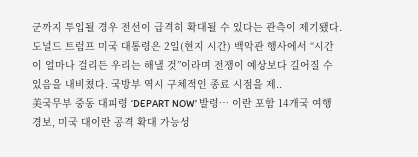군까지 투입될 경우 전선이 급격히 확대될 수 있다는 관측이 제기됐다. 도널드 트럼프 미국 대통령은 2일(현지 시간) 백악관 행사에서 “시간이 얼마나 걸리든 우리는 해낼 것”이라며 전쟁이 예상보다 길어질 수 있음을 내비쳤다. 국방부 역시 구체적인 종료 시점을 제..
美국무부 중동 대피령 ‘DEPART NOW’ 발령… 이란 포함 14개국 여행 경보, 미국 대이란 공격 확대 가능성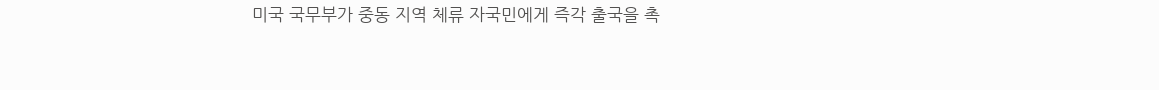미국 국무부가 중동 지역 체류 자국민에게 즉각 출국을 촉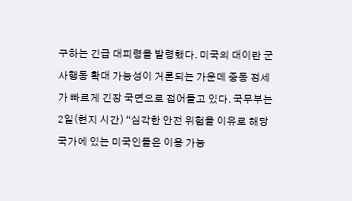구하는 긴급 대피령을 발령했다. 미국의 대이란 군사행동 확대 가능성이 거론되는 가운데 중동 정세가 빠르게 긴장 국면으로 접어들고 있다. 국무부는 2일(현지 시간) “심각한 안전 위험을 이유로 해당 국가에 있는 미국인들은 이용 가능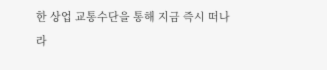한 상업 교통수단을 통해 지금 즉시 떠나라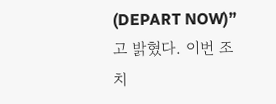(DEPART NOW)”고 밝혔다. 이번 조치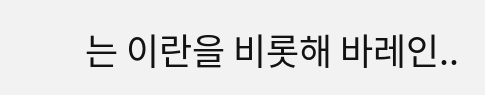는 이란을 비롯해 바레인..